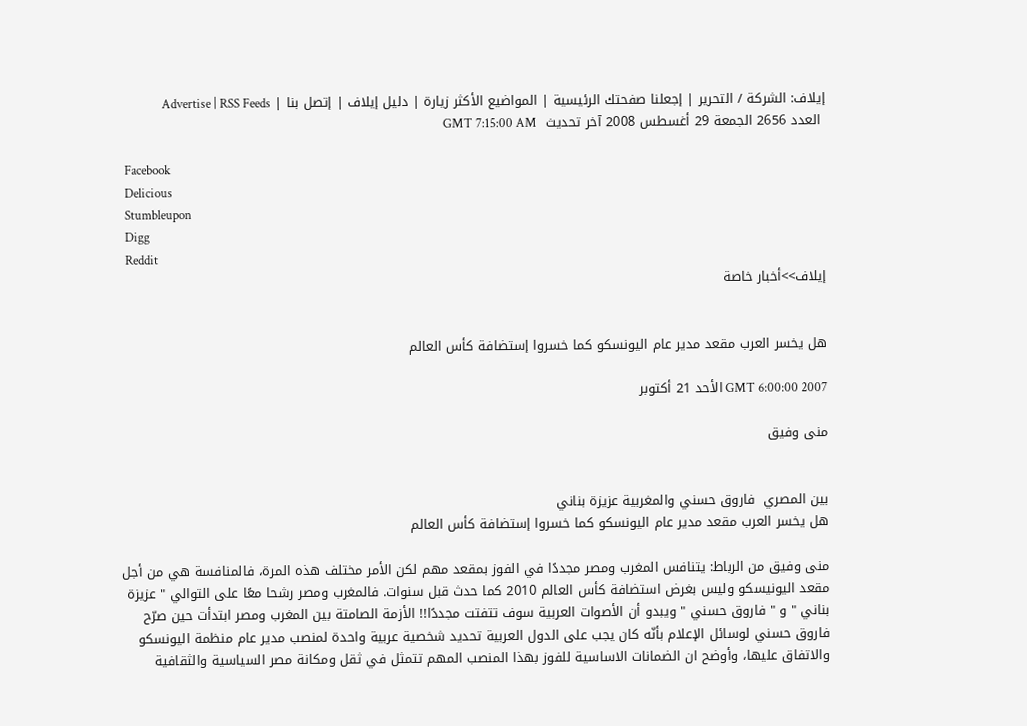إيلاف: الشركة / التحرير | إجعلنا صفحتك الرئيسية | المواضيع الأكثر زيارة | دليل إيلاف | إتصل بنا | Advertise | RSS Feeds
 العدد 2656 الجمعة 29 أغسطس 2008 آخر تحديث  GMT 7:15:00 AM

  Facebook
  Delicious
  Stumbleupon
  Digg
  Reddit
إيلاف>>أخبار خاصة


هل يخسر العرب مقعد مدير عام اليونسكو كما خسروا إستضافة كأس العالم

GMT 6:00:00 2007 الأحد 21 أكتوبر

منى وفيق


بين المصري  فاروق حسني والمغربية عزيزة بناني
هل يخسر العرب مقعد مدير عام اليونسكو كما خسروا إستضافة كأس العالم

منى وفيق من الرباط: يتنافس المغرب ومصر مجددًا في الفوز بمقعد مهم لكن الأمر مختلف هذه المرة، فالمنافسة هي من أجل  مقعد اليونيسكو وليس بغرض استضافة كأس العالم 2010 كما حدث قبل سنوات. فالمغرب ومصر رشحا معًا على التوالي " عزيزة بناني " و " فاروق حسني " ويبدو أن الأصوات العربية سوف تتفتت مجددًا!! الأزمة الصامتة بين المغرب ومصر ابتدأت حين صرّح فاروق حسني لوسائل الإعلام بأنّه كان يجب على الدول العربية تحديد شخصية عربية واحدة لمنصب مدير عام منظمة اليونسكو والاتفاق عليها، وأوضح ان الضمانات الاساسية للفوز بهذا المنصب المهم تتمثل في ثقل ومكانة مصر السياسية والثقافية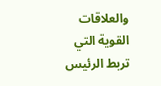والعلاقات القوية التي تربط الرئيس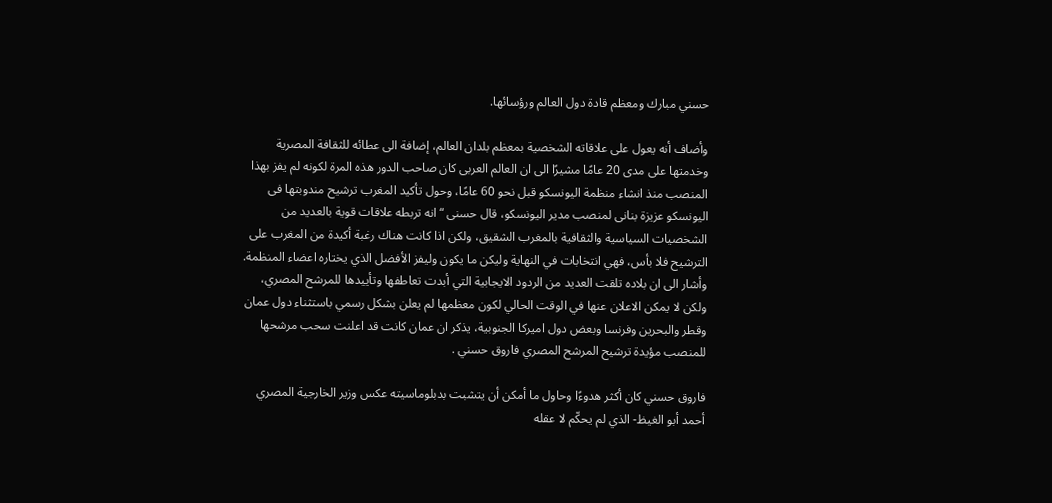حسني مبارك ومعظم قادة دول العالم ورؤسائها.

وأضاف أنه يعول على علاقاته الشخصية بمعظم بلدان العالم، إضافة الى عطائه للثقافة المصرية وخدمتها على مدى 20 عامًا مشيرًا الى ان العالم العربى كان صاحب الدور هذه المرة لكونه لم يفز بهذا المنصب منذ انشاء منظمة اليونسكو قبل نحو 60 عامًا، وحول تأكيد المغرب ترشيح مندوبتها فى اليونسكو عزيزة بنانى لمنصب مدير اليونسكو، قال حسنى “انه تربطه علاقات قوية بالعديد من الشخصيات السياسية والثقافية بالمغرب الشقيق، ولكن اذا كانت هناك رغبة أكيدة من المغرب على الترشيح فلا بأس، فهي انتخابات في النهاية وليكن ما يكون وليفز الأفضل الذي يختاره اعضاء المنظمة. وأشار الى ان بلاده تلقت العديد من الردود الايجابية التي أبدت تعاطفها وتأييدها للمرشح المصري، ولكن لا يمكن الاعلان عنها في الوقت الحالي لكون معظمها لم يعلن بشكل رسمي باستثناء دول عمان وقطر والبحرين وفرنسا وبعض دول اميركا الجنوبية، يذكر ان عمان كانت قد اعلنت سحب مرشحها للمنصب مؤيدة ترشيح المرشح المصري فاروق حسني .

فاروق حسني كان أكثر هدوءًا وحاول ما أمكن أن يتشبت بدبلوماسيته عكس وزير الخارجية المصري أحمد أبو الغيظ- الذي لم يحكّم لا عقله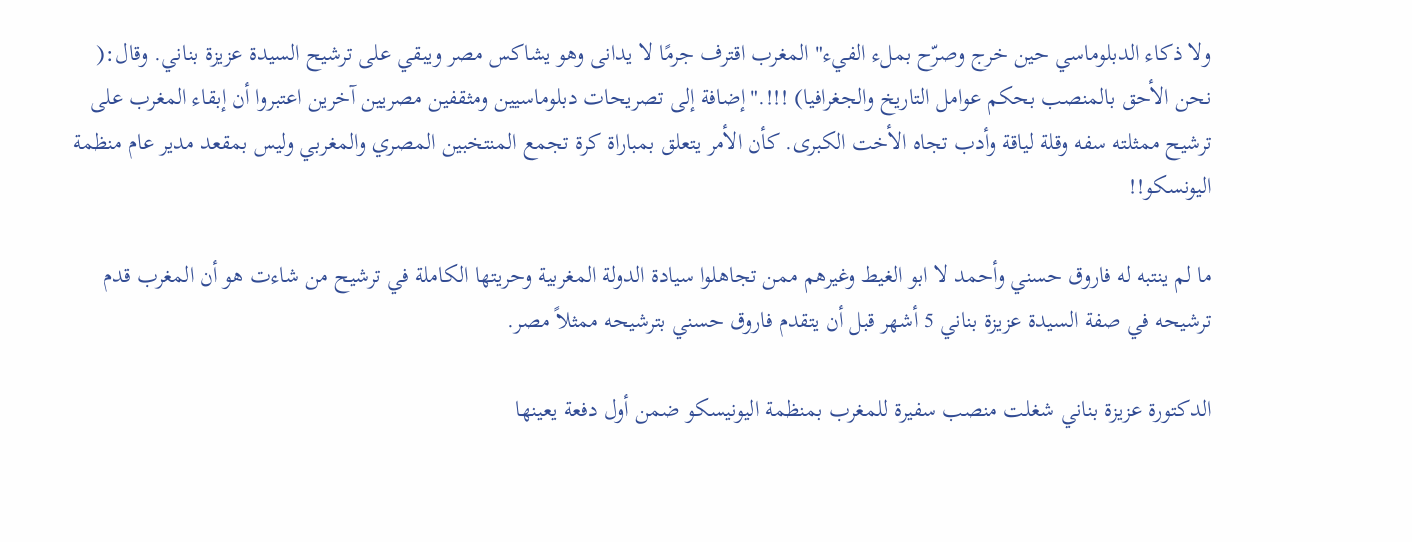ولا ذكاء الدبلوماسي حين خرج وصرّح بملء الفيء" المغرب اقترف جرمًا لا يدانى وهو يشاكس مصر ويبقي على ترشيح السيدة عزيزة بناني. وقال:( نحن الأحق بالمنصب بحكم عوامل التاريخ والجغرافيا) !!!."إضافة إلى تصريحات دبلوماسيين ومثقفين مصريين آخرين اعتبروا أن إبقاء المغرب على ترشيح ممثلته سفه وقلة لياقة وأدب تجاه الأخت الكبرى. كأن الأمر يتعلق بمباراة كرة تجمع المنتخبين المصري والمغربي وليس بمقعد مدير عام منظمة اليونسكو!!

ما لم ينتبه له فاروق حسني وأحمد لا ابو الغيط وغيرهم ممن تجاهلوا سيادة الدولة المغربية وحريتها الكاملة في ترشيح من شاءت هو أن المغرب قدم ترشيحه في صفة السيدة عزيزة بناني 5 أشهر قبل أن يتقدم فاروق حسني بترشيحه ممثلاً مصر.

الدكتورة عزيزة بناني شغلت منصب سفيرة للمغرب بمنظمة اليونيسكو ضمن أول دفعة يعينها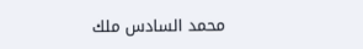محمد السادس ملك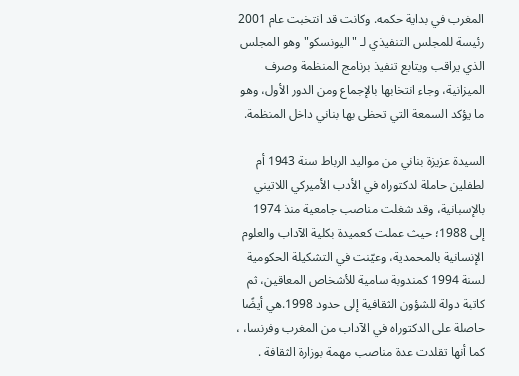المغرب في بداية حكمه. وكانت قد انتخبت عام 2001 رئيسة للمجلس التنفيذي لـ "اليونسكو" وهو المجلس الذي يراقب ويتابع تنفيذ برنامج المنظمة وصرف الميزانية، وجاء انتخابها بالإجماع ومن الدور الأول، وهو ما يؤكد السمعة التي تحظى بها بناني داخل المنظمة.

السيدة عزيزة بناني من مواليد الرباط سنة 1943 أم لطفلين حاملة لدكتوراه في الأدب الأميركي اللاتيني بالإسبانية، وقد شغلت مناصب جامعية منذ 1974 إلى 1988؛ حيث عملت كعميدة بكلية الآداب والعلوم الإنسانية بالمحمدية، وعيّنت في التشكيلة الحكومية لسنة 1994 كمندوبة سامية للأشخاص المعاقين، ثم كاتبة دولة للشؤون الثقافية إلى حدود 1998.هي أيضًا حاصلة على الدكتوراه في الآداب من المغرب وفرنسا، ، كما أنها تقلدت عدة مناصب مهمة بوزارة الثقافة .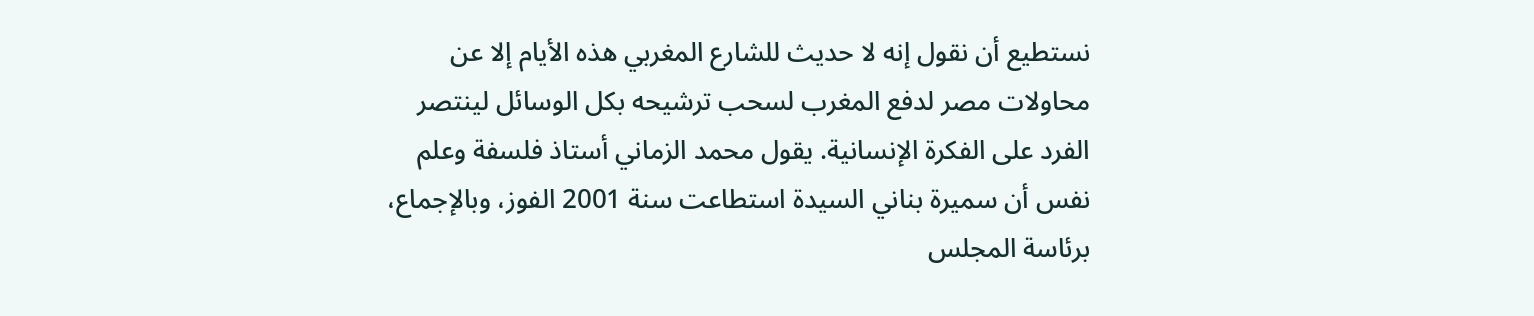نستطيع أن نقول إنه لا حديث للشارع المغربي هذه الأيام إلا عن محاولات مصر لدفع المغرب لسحب ترشيحه بكل الوسائل لينتصر الفرد على الفكرة الإنسانية. يقول محمد الزماني أستاذ فلسفة وعلم نفس أن سميرة بناني السيدة استطاعت سنة 2001 الفوز، وبالإجماع، برئاسة المجلس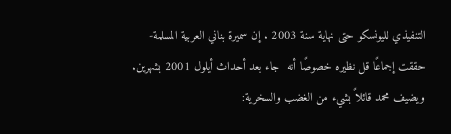التنفيذي لليونسكو حتى نهاية سنة 2003 . إن سميرة بناني العربية المسلمة- حققت إجماعًا قل نظيره خصوصًا أنه  جاء بعد أحداث أيلول 2001 بشهرين. ويضيف محمد قائلاً بشيء من الغضب والسخرية: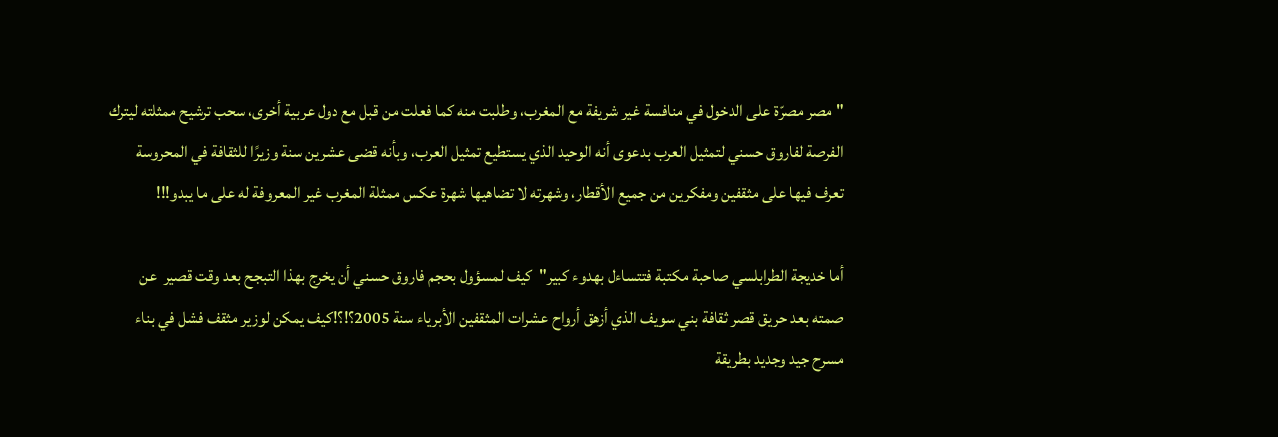"مصر مصرّة على الدخول في منافسة غير شريفة مع المغرب، وطلبت منه كما فعلت من قبل مع دول عربية أخرى، سحب ترشيح ممثلته ليترك الفرصة لفاروق حسني لتمثيل العرب بدعوى أنه الوحيد الذي يستطيع تمثيل العرب، وبأنه قضى عشرين سنة وزيرًا للثقافة في المحروسة تعرف فيها على مثقفين ومفكرين من جميع الأقطار، وشهرته لا تضاهيها شهرة عكس ممثلة المغرب غير المعروفة له على ما يبدو!!!

أما خديجة الطرابلسي صاحبة مكتبة فتتساءل بهدوء كبير"كيف لمسؤول بحجم فاروق حسني أن يخرج بهذا التبجح بعد وقت قصير  عن صمته بعد حريق قصر ثقافة بني سويف الذي أزهق أرواح عشرات المثقفين الأبرياء سنة 2005؟!؟!كيف يمكن لوزير مثقف فشل في بناء مسرح جيد وجديد بطريقة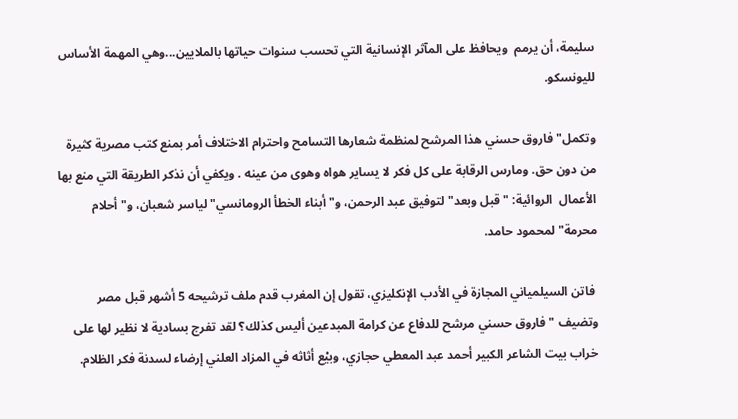سليمة، أن يرمم  ويحافظ على المآثر الإنسانية التي تحسب سنوات حياتها بالملايين...وهي المهمة الأساس لليونسكو.

وتكمل" فاروق حسني هذا المرشح لمنظمة شعارها التسامح واحترام الاختلاف أمر بمنع كتب مصرية كثيرة من دون حق. ومارس الرقابة على كل فكر لا يساير هواه وهوى من عينه . ويكفي أن نذكر الطريقة التي منع بها الأعمال  الروائية: "قبل وبعد" لتوفيق عبد الرحمن، و"أبناء الخطأ الرومانسي" لياسر شعبان، و"أحلام محرمة" لمحمود حامد.

 فاتن السيلمياني المجازة في الأدب الإنكليزي، تقول إن المغرب قدم ملف ترشيحه 5 أشهر قبل مصر وتضيف " فاروق حسني مرشح للدفاع عن كرامة المبدعين أليس كذلك؟ لقد تفرج بسادية لا نظير لها على خراب بيت الشاعر الكبير أحمد عبد المعطي حجازي، وبيْع أثاثه في المزاد العلني إرضاء لسدنة فكر الظلام.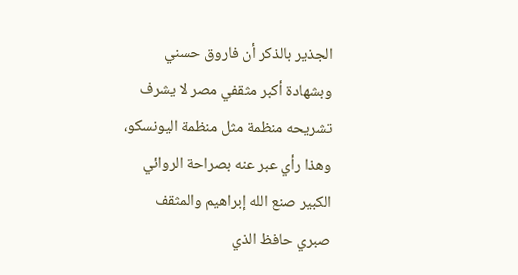الجذير بالذكر أن فاروق حسني وبشهادة أكبر مثقفي مصر لا يشرف تشريحه منظمة مثل منظمة اليونسكو، وهذا رأي عبر عنه بصراحة الروائي الكبير صنع الله إبراهيم والمثقف صبري حافظ الذي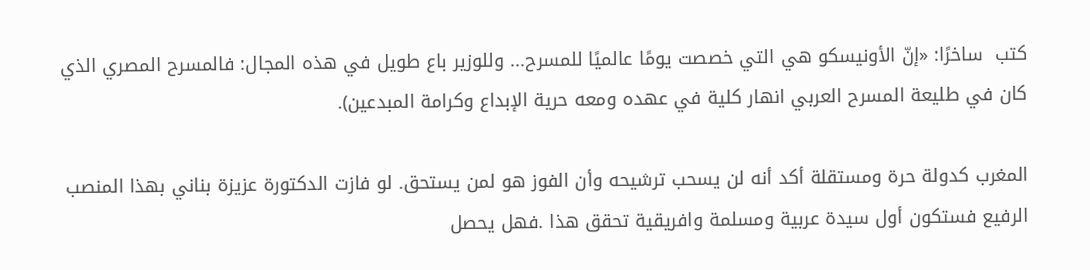كتب  ساخرًا: «إنّ الأونيسكو هي التي خصصت يومًا عالميًا للمسرح... وللوزير باع طويل في هذه المجال: فالمسرح المصري الذي كان في طليعة المسرح العربي انهار كلية في عهده ومعه حرية الإبداع وكرامة المبدعين).

المغرب كدولة حرة ومستقلة أكد أنه لن يسحب ترشيحه وأن الفوز هو لمن يستحق. لو فازت الدكتورة عزيزة بناني بهذا المنصب الرفيع فستكون أول سيدة عربية ومسلمة وافريقية تحقق هذا .فهل يحصل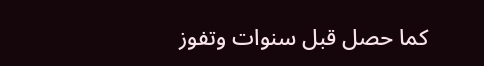كما حصل قبل سنوات وتفوز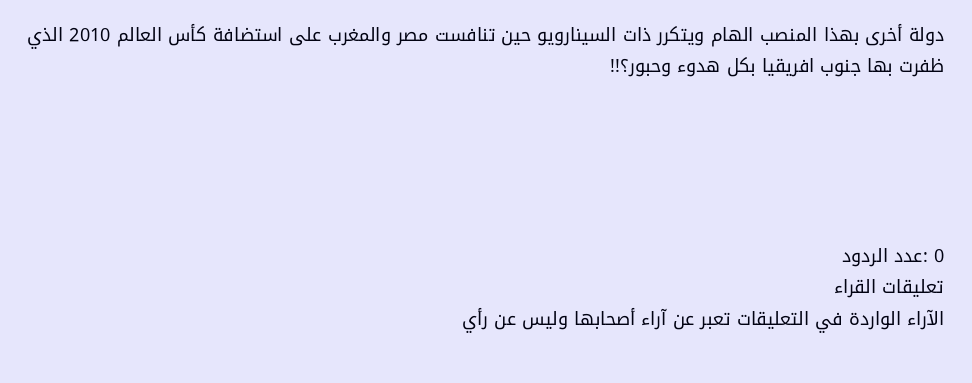دولة أخرى بهذا المنصب الهام ويتكرر ذات السينارويو حين تنافست مصر والمغرب على استضافة كأس العالم 2010 الذي ظفرت بها جنوب افريقيا بكل هدوء وحبور؟!!





0 :عدد الردود
تعليقات القراء
الآراء الواردة في التعليقات تعبر عن آراء أصحابها وليس عن رأي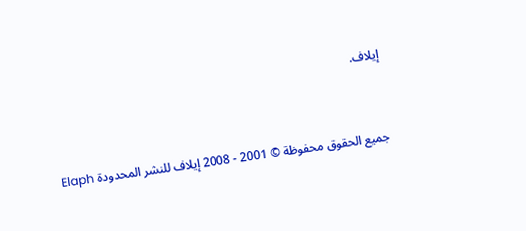إيلاف.



جميع الحقوق محفوظة © 2001 - 2008 إيلاف للنشر المحدودة Elaph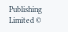Publishing Limited ©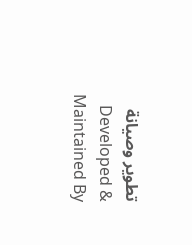تطوير وصيانة Developed & Maintained By